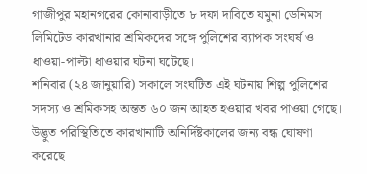গাজীপুর মহানগরের কোনাবাড়ীতে ৮ দফা দাবিতে যমুনা ডেনিমস লিমিটেড কারখানার শ্রমিকদের সঙ্গে পুলিশের ব্যাপক সংঘর্ষ ও ধাওয়া-পাল্টা ধাওয়ার ঘটনা ঘটেছে।
শনিবার (২৪ জানুয়ারি) সকালে সংঘটিত এই ঘটনায় শিল্প পুলিশের সদস্য ও শ্রমিকসহ অন্তত ৬০ জন আহত হওয়ার খবর পাওয়া গেছে। উদ্ভুত পরিস্থিতিতে কারখানাটি অনির্দিষ্টকালের জন্য বন্ধ ঘোষণা করেছে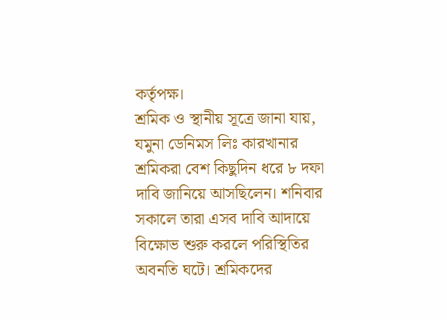কর্তৃপক্ষ।
শ্রমিক ও স্থানীয় সূত্রে জানা যায়, যমুনা ডেনিমস লিঃ কারখানার শ্রমিকরা বেশ কিছুদিন ধরে ৮ দফা দাবি জানিয়ে আসছিলেন। শনিবার সকালে তারা এসব দাবি আদায়ে বিক্ষোভ শুরু করলে পরিস্থিতির অবনতি ঘটে। শ্রমিকদের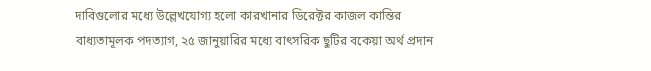দাবিগুলোর মধ্যে উল্লেখযোগ্য হলো কারখানার ডিরেক্টর কাজল কান্তির বাধ্যতামূলক পদত্যাগ, ২৫ জানুয়ারির মধ্যে বাৎসরিক ছুটির বকেয়া অর্থ প্রদান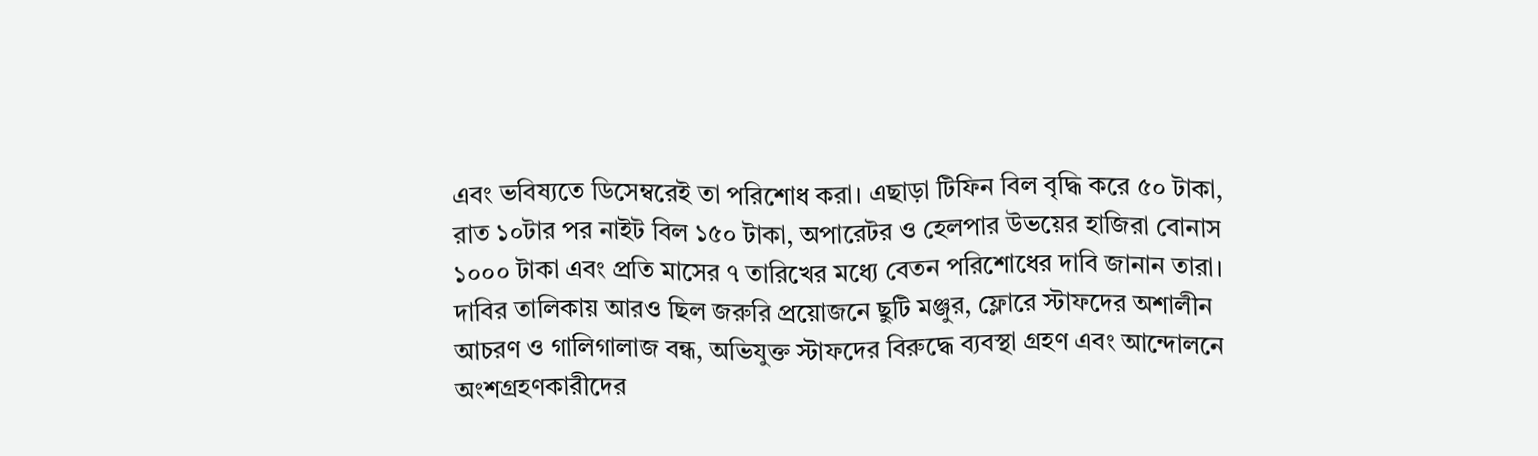এবং ভবিষ্যতে ডিসেম্বরেই তা পরিশোধ করা। এছাড়া টিফিন বিল বৃদ্ধি করে ৫০ টাকা, রাত ১০টার পর নাইট বিল ১৫০ টাকা, অপারেটর ও হেলপার উভয়ের হাজিরা বোনাস ১০০০ টাকা এবং প্রতি মাসের ৭ তারিখের মধ্যে বেতন পরিশোধের দাবি জানান তারা। দাবির তালিকায় আরও ছিল জরুরি প্রয়োজনে ছুটি মঞ্জুর, ফ্লোরে স্টাফদের অশালীন আচরণ ও গালিগালাজ বন্ধ, অভিযুক্ত স্টাফদের বিরুদ্ধে ব্যবস্থা গ্রহণ এবং আন্দোলনে অংশগ্রহণকারীদের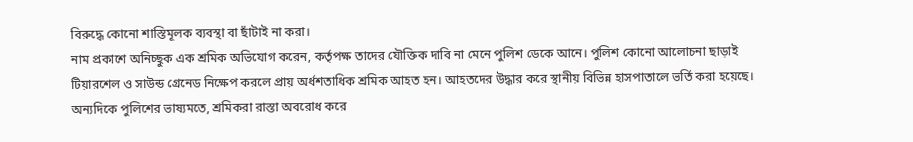বিরুদ্ধে কোনো শাস্তিমূলক ব্যবস্থা বা ছাঁটাই না করা।
নাম প্রকাশে অনিচ্ছুক এক শ্রমিক অভিযোগ করেন, কর্তৃপক্ষ তাদের যৌক্তিক দাবি না মেনে পুলিশ ডেকে আনে। পুলিশ কোনো আলোচনা ছাড়াই টিয়ারশেল ও সাউন্ড গ্রেনেড নিক্ষেপ করলে প্রায় অর্ধশতাধিক শ্রমিক আহত হন। আহতদের উদ্ধার করে স্থানীয় বিভিন্ন হাসপাতালে ভর্তি করা হয়েছে। অন্যদিকে পুলিশের ভাষ্যমতে, শ্রমিকরা রাস্তা অবরোধ করে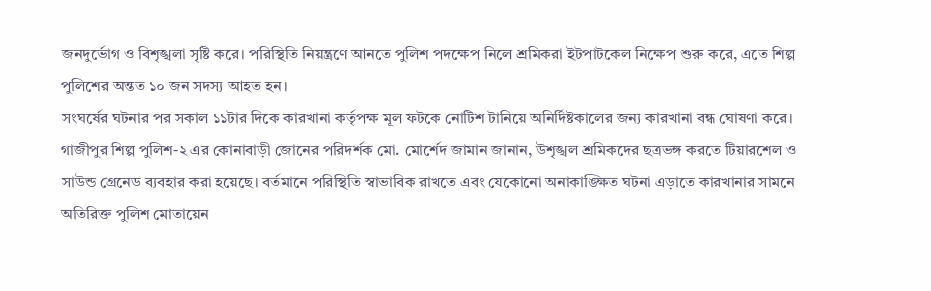জনদুর্ভোগ ও বিশৃঙ্খলা সৃষ্টি করে। পরিস্থিতি নিয়ন্ত্রণে আনতে পুলিশ পদক্ষেপ নিলে শ্রমিকরা ইটপাটকেল নিক্ষেপ শুরু করে, এতে শিল্প পুলিশের অন্তত ১০ জন সদস্য আহত হন।
সংঘর্ষের ঘটনার পর সকাল ১১টার দিকে কারখানা কর্তৃপক্ষ মূল ফটকে নোটিশ টানিয়ে অনির্দিষ্টকালের জন্য কারখানা বন্ধ ঘোষণা করে। গাজীপুর শিল্প পুলিশ-২ এর কোনাবাড়ী জোনের পরিদর্শক মো. মোর্শেদ জামান জানান, উশৃঙ্খল শ্রমিকদের ছত্রভঙ্গ করতে টিয়ারশেল ও সাউন্ড গ্রেনেড ব্যবহার করা হয়েছে। বর্তমানে পরিস্থিতি স্বাভাবিক রাখতে এবং যেকোনো অনাকাঙ্ক্ষিত ঘটনা এড়াতে কারখানার সামনে অতিরিক্ত পুলিশ মোতায়েন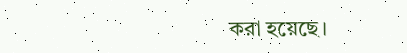করা হয়েছে।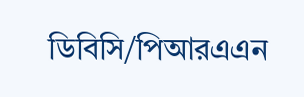ডিবিসি/পিআরএএন